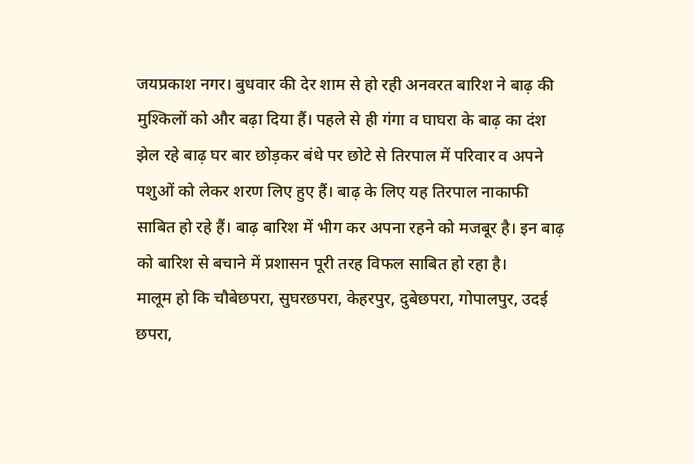जयप्रकाश नगर। बुधवार की देर शाम से हो रही अनवरत बारिश ने बाढ़ की मुश्किलों को और बढ़ा दिया हैं। पहले से ही गंगा व घाघरा के बाढ़ का दंश झेल रहे बाढ़ घर बार छोड़कर बंधे पर छोटे से तिरपाल में परिवार व अपने पशुओं को लेकर शरण लिए हुए हैं। बाढ़ के लिए यह तिरपाल नाकाफी साबित हो रहे हैं। बाढ़ बारिश में भीग कर अपना रहने को मजबूर है। इन बाढ़ को बारिश से बचाने में प्रशासन पूरी तरह विफल साबित हो रहा है।
मालूम हो कि चौबेछपरा, सुघरछपरा, केहरपुर, दुबेछपरा, गोपालपुर, उदई छपरा,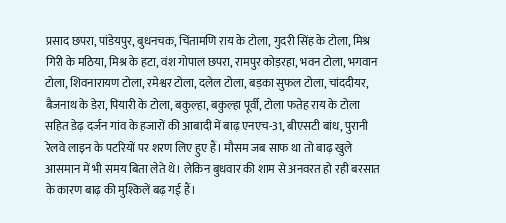प्रसाद छपरा, पांडेयपुर, बुधनचक, चिंतामणि राय के टोला, गुदरी सिंह के टोला, मिश्र गिरी के मठिया, मिश्र के हटा, वंश गोपाल छपरा, रामपुर कोड़रहा, भवन टोला, भगवान टोला, शिवनारायण टोला, रमेश्वर टोला, दलेल टोला, बड़का सुफल टोला, चांददीयर, बैजनाथ के डेरा, पियारी के टोला, बकुल्हा, बकुल्हा पूर्वी, टोला फतेह राय के टोला सहित डेढ़ दर्जन गांव के हजारों की आबादी में बाढ़ एनएच-31, बीएसटी बांध, पुरानी रेलवे लाइन के पटरियों पर शरण लिए हुए हैं। मौसम जब साफ था तो बाढ़ खुले आसमान में भी समय बिता लेते थे। लेकिन बुधवार की शाम से अनवरत हो रही बरसात के कारण बाढ़ की मुश्किलें बढ़ गई हैं।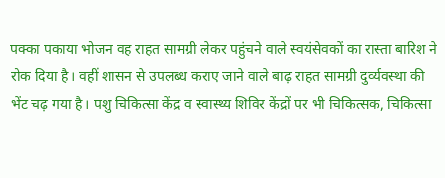पक्का पकाया भोजन वह राहत सामग्री लेकर पहुंचने वाले स्वयंसेवकों का रास्ता बारिश ने रोक दिया है। वहीं शासन से उपलब्ध कराए जाने वाले बाढ़ राहत सामग्री दुर्व्यवस्था की भेंट चढ़ गया है। पशु चिकित्सा केंद्र व स्वास्थ्य शिविर केंद्रों पर भी चिकित्सक, चिकित्सा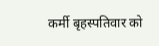कर्मी बृहस्पतिवार को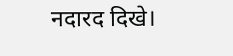नदारद दिखे।